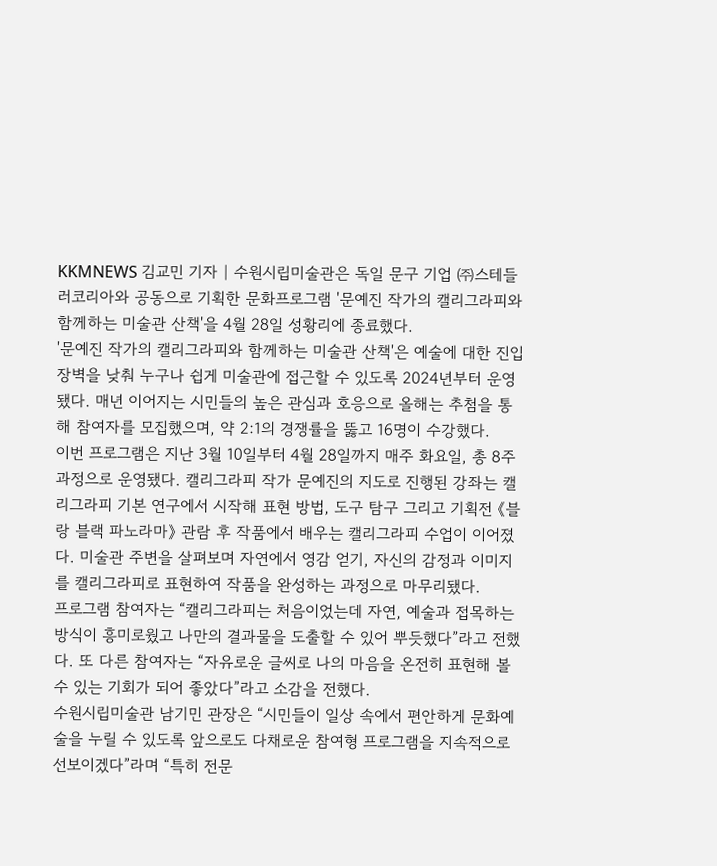KKMNEWS 김교민 기자 | 수원시립미술관은 독일 문구 기업 ㈜스테들러코리아와 공동으로 기획한 문화프로그램 '문예진 작가의 캘리그라피와 함께하는 미술관 산책'을 4월 28일 성황리에 종료했다.
'문예진 작가의 캘리그라피와 함께하는 미술관 산책'은 예술에 대한 진입 장벽을 낮춰 누구나 쉽게 미술관에 접근할 수 있도록 2024년부터 운영됐다. 매년 이어지는 시민들의 높은 관심과 호응으로 올해는 추첨을 통해 참여자를 모집했으며, 약 2:1의 경쟁률을 뚫고 16명이 수강했다.
이번 프로그램은 지난 3월 10일부터 4월 28일까지 매주 화요일, 총 8주 과정으로 운영됐다. 캘리그라피 작가 문예진의 지도로 진행된 강좌는 캘리그라피 기본 연구에서 시작해 표현 방법, 도구 탐구 그리고 기획전 《블랑 블랙 파노라마》 관람 후 작품에서 배우는 캘리그라피 수업이 이어졌다. 미술관 주변을 살펴보며 자연에서 영감 얻기, 자신의 감정과 이미지를 캘리그라피로 표현하여 작품을 완성하는 과정으로 마무리됐다.
프로그램 참여자는 “캘리그라피는 처음이었는데 자연, 예술과 접목하는 방식이 흥미로웠고 나만의 결과물을 도출할 수 있어 뿌듯했다”라고 전했다. 또 다른 참여자는 “자유로운 글씨로 나의 마음을 온전히 표현해 볼 수 있는 기회가 되어 좋았다”라고 소감을 전했다.
수원시립미술관 남기민 관장은 “시민들이 일상 속에서 편안하게 문화예술을 누릴 수 있도록 앞으로도 다채로운 참여형 프로그램을 지속적으로 선보이겠다”라며 “특히 전문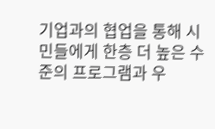기업과의 협업을 통해 시민들에게 한층 더 높은 수준의 프로그램과 우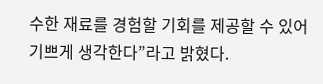수한 재료를 경험할 기회를 제공할 수 있어 기쁘게 생각한다”라고 밝혔다.